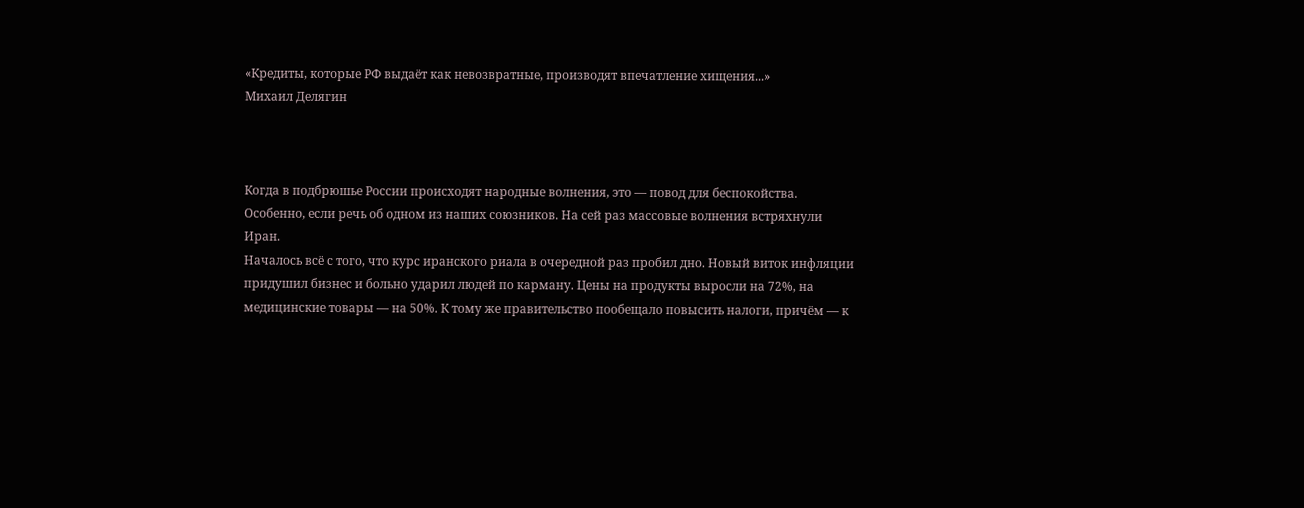«Кредиты, которые РФ выдаёт как невозвратные, производят впечатление хищения...»
Михаил Делягин



Когда в подбрюшье России происходят народные волнения, это — повод для беспокойства. Особенно, если речь об одном из наших союзников. На сей раз массовые волнения встряхнули Иран.
Началось всё с того, что курс иранского риала в очередной раз пробил дно. Новый виток инфляции придушил бизнес и больно ударил людей по карману. Цены на продукты выросли на 72%, на медицинские товары — на 50%. К тому же правительство пообещало повысить налоги, причём — к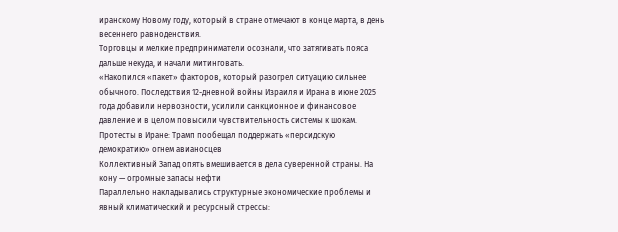иранскому Новому году, который в стране отмечают в конце марта, в день весеннего равноденствия.
Торговцы и мелкие предприниматели осознали, что затягивать пояса дальше некуда, и начали митинговать.
«Накопился «пакет» факторов, который разогрел ситуацию сильнее обычного. Последствия 12-дневной войны Израиля и Ирана в июне 2025 года добавили нервозности, усилили санкционное и финансовое давление и в целом повысили чувствительность системы к шокам.
Протесты в Иране: Трамп пообещал поддержать «персидскую демократию» огнем авианосцев
Коллективный Запад опять вмешивается в дела суверенной страны. На кону — огромные запасы нефти
Параллельно накладывались структурные экономические проблемы и явный климатический и ресурсный стрессы: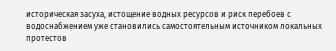историческая засуха, истощение водных ресурсов и риск перебоев с водоснабжением уже становились самостоятельным источником локальных протестов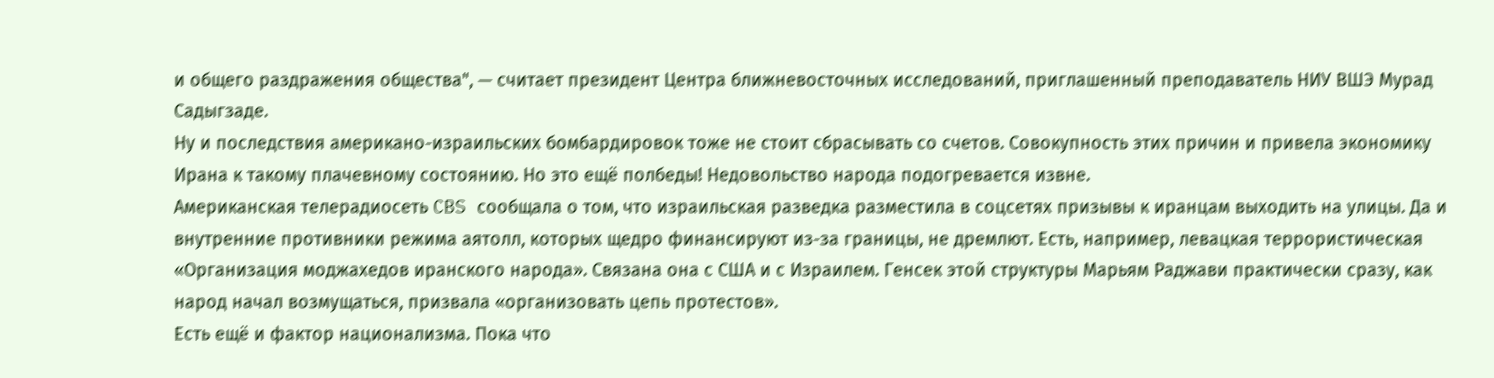и общего раздражения общества", — считает президент Центра ближневосточных исследований, приглашенный преподаватель НИУ ВШЭ Мурад Садыгзаде.
Ну и последствия американо-израильских бомбардировок тоже не стоит сбрасывать со счетов. Совокупность этих причин и привела экономику Ирана к такому плачевному состоянию. Но это ещё полбеды! Недовольство народа подогревается извне.
Американская телерадиосеть CBS сообщала о том, что израильская разведка разместила в соцсетях призывы к иранцам выходить на улицы. Да и внутренние противники режима аятолл, которых щедро финансируют из-за границы, не дремлют. Есть, например, левацкая террористическая «Организация моджахедов иранского народа». Связана она с США и с Израилем. Генсек этой структуры Марьям Раджави практически сразу, как народ начал возмущаться, призвала «организовать цепь протестов».
Есть ещё и фактор национализма. Пока что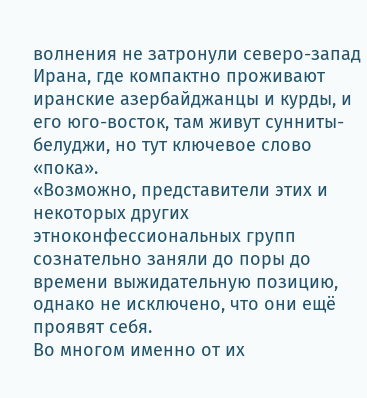волнения не затронули северо-запад Ирана, где компактно проживают иранские азербайджанцы и курды, и его юго-восток, там живут сунниты-белуджи, но тут ключевое слово «пока».
«Возможно, представители этих и некоторых других этноконфессиональных групп сознательно заняли до поры до времени выжидательную позицию, однако не исключено, что они ещё проявят себя.
Во многом именно от их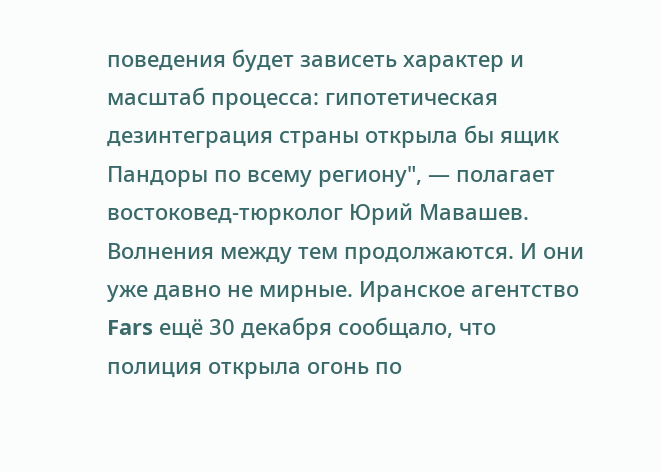поведения будет зависеть характер и масштаб процесса: гипотетическая дезинтеграция страны открыла бы ящик Пандоры по всему региону", — полагает востоковед-тюрколог Юрий Мавашев.
Волнения между тем продолжаются. И они уже давно не мирные. Иранское агентство Fars ещё 30 декабря сообщало, что полиция открыла огонь по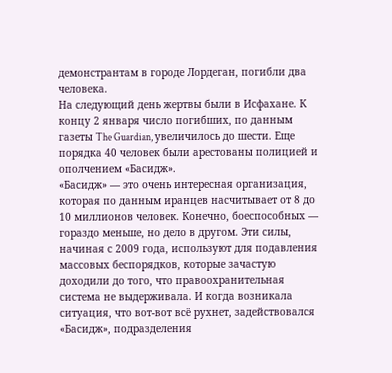демонстрантам в городе Лордеган, погибли два человека.
На следующий день жертвы были в Исфахане. К концу 2 января число погибших, по данным газеты The Guardian, увеличилось до шести. Еще порядка 40 человек были арестованы полицией и ополчением «Басидж».
«Басидж» — это очень интересная организация, которая по данным иранцев насчитывает от 8 до 10 миллионов человек. Конечно, боеспособных — гораздо меньше, но дело в другом. Эти силы, начиная с 2009 года, используют для подавления массовых беспорядков, которые зачастую доходили до того, что правоохранительная система не выдерживала. И когда возникала ситуация, что вот-вот всё рухнет, задействовался «Басидж», подразделения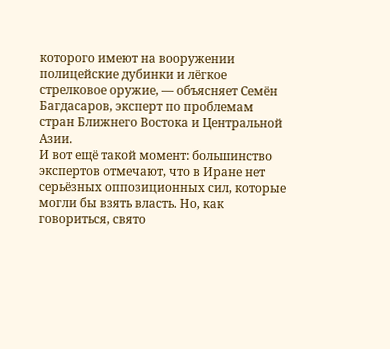которого имеют на вооружении полицейские дубинки и лёгкое стрелковое оружие, — объясняет Семён Багдасаров, эксперт по проблемам стран Ближнего Востока и Центральной Азии.
И вот ещё такой момент: большинство экспертов отмечают, что в Иране нет серьёзных оппозиционных сил, которые могли бы взять власть. Но, как говориться, свято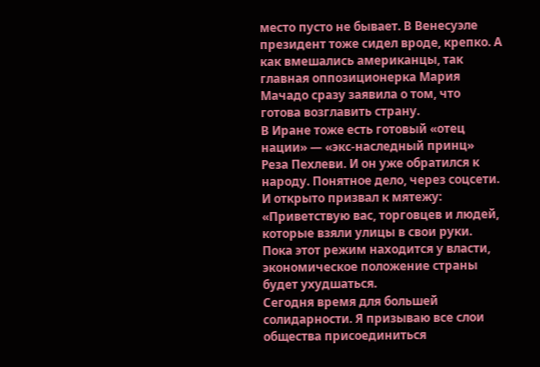место пусто не бывает. В Венесуэле президент тоже сидел вроде, крепко. А как вмешались американцы, так главная оппозиционерка Мария Мачадо сразу заявила о том, что готова возглавить страну.
В Иране тоже есть готовый «отец нации» — «экс-наследный принц» Реза Пехлеви. И он уже обратился к народу. Понятное дело, через соцсети. И открыто призвал к мятежу:
«Приветствую вас, торговцев и людей, которые взяли улицы в свои руки. Пока этот режим находится у власти, экономическое положение страны будет ухудшаться.
Сегодня время для большей солидарности. Я призываю все слои общества присоединиться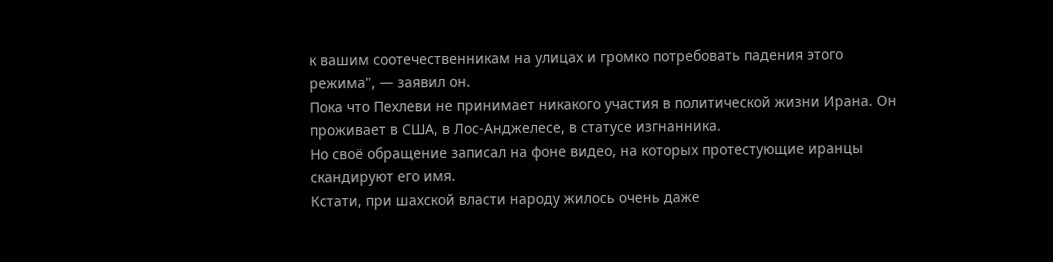к вашим соотечественникам на улицах и громко потребовать падения этого режима", — заявил он.
Пока что Пехлеви не принимает никакого участия в политической жизни Ирана. Он проживает в США, в Лос-Анджелесе, в статусе изгнанника.
Но своё обращение записал на фоне видео, на которых протестующие иранцы скандируют его имя.
Кстати, при шахской власти народу жилось очень даже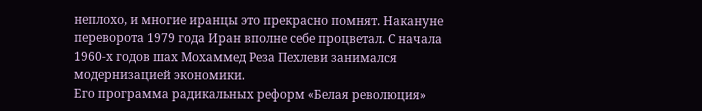неплохо, и многие иранцы это прекрасно помнят. Накануне переворота 1979 года Иран вполне себе процветал. С начала 1960-х годов шах Мохаммед Реза Пехлеви занимался модернизацией экономики.
Его программа радикальных реформ «Белая революция»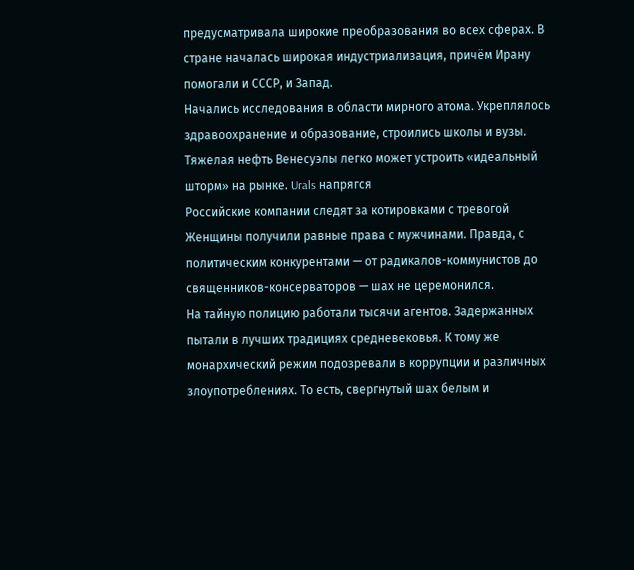предусматривала широкие преобразования во всех сферах. В стране началась широкая индустриализация, причём Ирану помогали и СССР, и Запад.
Начались исследования в области мирного атома. Укреплялось здравоохранение и образование, строились школы и вузы.
Тяжелая нефть Венесуэлы легко может устроить «идеальный шторм» на рынке. Urals напрягся
Российские компании следят за котировками с тревогой
Женщины получили равные права с мужчинами. Правда, с политическим конкурентами — от радикалов-коммунистов до священников-консерваторов — шах не церемонился.
На тайную полицию работали тысячи агентов. Задержанных пытали в лучших традициях средневековья. К тому же монархический режим подозревали в коррупции и различных злоупотреблениях. То есть, свергнутый шах белым и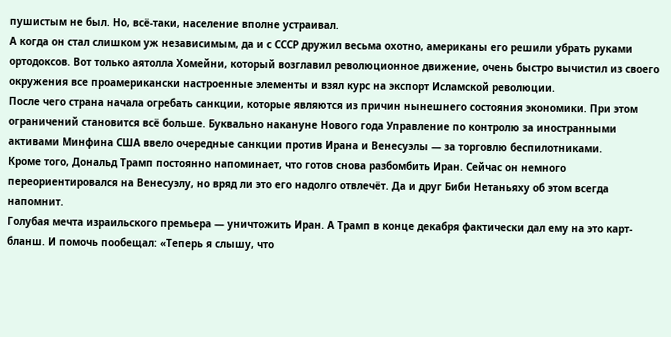пушистым не был. Но, всё-таки, население вполне устраивал.
А когда он стал слишком уж независимым, да и с СССР дружил весьма охотно, американы его решили убрать руками ортодоксов. Вот только аятолла Хомейни, который возглавил революционное движение, очень быстро вычистил из своего окружения все проамерикански настроенные элементы и взял курс на экспорт Исламской революции.
После чего страна начала огребать санкции, которые являются из причин нынешнего состояния экономики. При этом ограничений становится всё больше. Буквально накануне Нового года Управление по контролю за иностранными активами Минфина США ввело очередные санкции против Ирана и Венесуэлы — за торговлю беспилотниками.
Кроме того, Дональд Трамп постоянно напоминает, что готов снова разбомбить Иран. Сейчас он немного переориентировался на Венесуэлу, но вряд ли это его надолго отвлечёт. Да и друг Биби Нетаньяху об этом всегда напомнит.
Голубая мечта израильского премьера — уничтожить Иран. А Трамп в конце декабря фактически дал ему на это карт-бланш. И помочь пообещал: «Теперь я слышу, что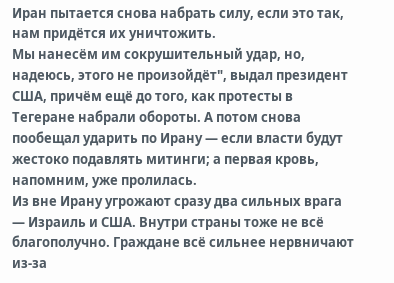Иран пытается снова набрать силу, если это так, нам придётся их уничтожить.
Мы нанесём им сокрушительный удар, но, надеюсь, этого не произойдёт", выдал президент США, причём ещё до того, как протесты в Тегеране набрали обороты. А потом снова пообещал ударить по Ирану — если власти будут жестоко подавлять митинги; а первая кровь, напомним, уже пролилась.
Из вне Ирану угрожают сразу два сильных врага — Израиль и США. Внутри страны тоже не всё благополучно. Граждане всё сильнее нервничают из-за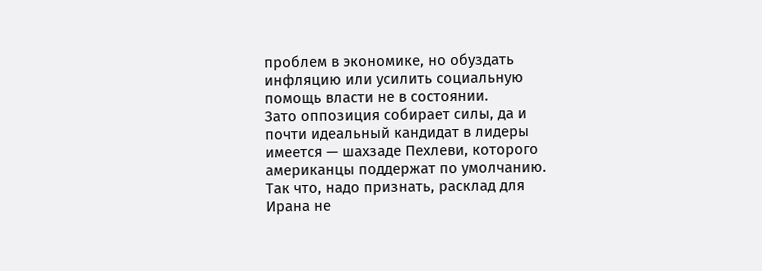проблем в экономике, но обуздать инфляцию или усилить социальную помощь власти не в состоянии.
Зато оппозиция собирает силы, да и почти идеальный кандидат в лидеры имеется — шахзаде Пехлеви, которого американцы поддержат по умолчанию.
Так что, надо признать, расклад для Ирана не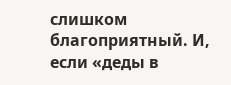слишком благоприятный. И, если «деды в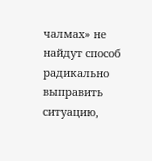чалмах» не найдут способ радикально выправить ситуацию,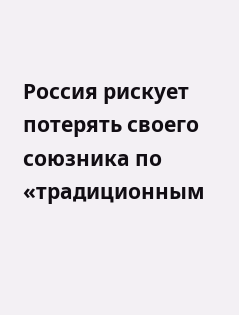Россия рискует потерять своего союзника по «традиционным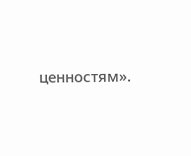ценностям».